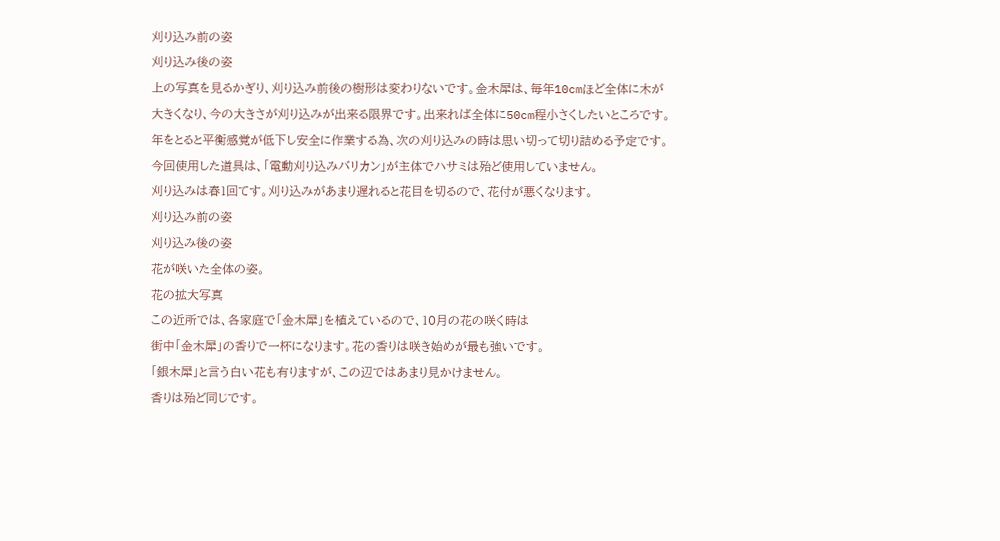刈り込み前の姿
刈り込み後の姿
上の写真を見るかぎり、刈り込み前後の樹形は変わりないです。金木犀は、毎年10cmほど全体に木が
大きくなり、今の大きさが刈り込みが出来る限界です。出来れば全体に50cm程小さくしたいところです。
年をとると平衡感覚が低下し安全に作業する為、次の刈り込みの時は思い切って切り詰める予定です。
今回使用した道具は、「電動刈り込みバリカン」が主体でハサミは殆ど使用していません。
刈り込みは春1回てす。刈り込みがあまり遅れると花目を切るので、花付が悪くなります。
刈り込み前の姿
刈り込み後の姿
花が咲いた全体の姿。
花の拡大写真
この近所では、各家庭で「金木犀」を植えているので、10月の花の咲く時は
街中「金木犀」の香りで一杯になります。花の香りは咲き始めが最も強いです。
「銀木犀」と言う白い花も有りますが、この辺ではあまり見かけません。
香りは殆ど同じです。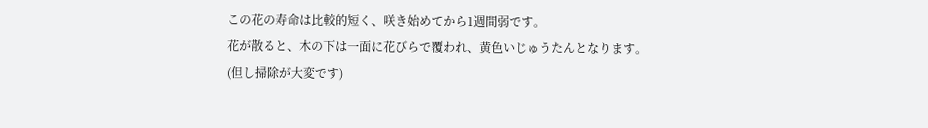この花の寿命は比較的短く、咲き始めてから1週間弱です。
花が散ると、木の下は一面に花びらで覆われ、黄色いじゅうたんとなります。
(但し掃除が大変です)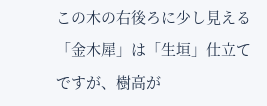この木の右後ろに少し見える「金木犀」は「生垣」仕立てですが、樹高が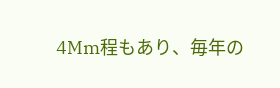4Mm程もあり、毎年の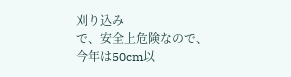刈り込み
で、安全上危険なので、今年は50cm以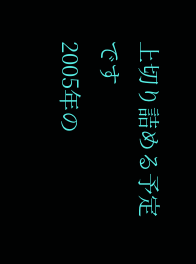上切り詰める予定です
2005年の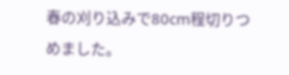春の刈り込みで80cm程切りつめました。